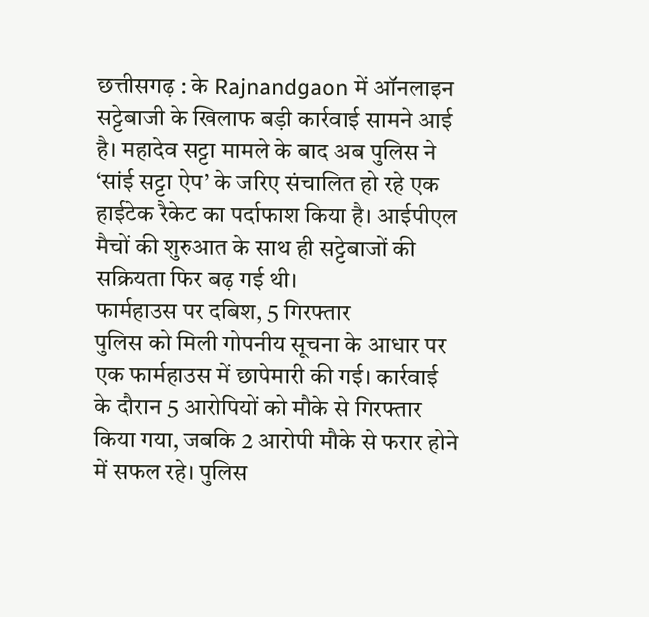छत्तीसगढ़ : के Rajnandgaon में ऑनलाइन सट्टेबाजी के खिलाफ बड़ी कार्रवाई सामने आई है। महादेव सट्टा मामले के बाद अब पुलिस ने ‘सांई सट्टा ऐप’ के जरिए संचालित हो रहे एक हाईटेक रैकेट का पर्दाफाश किया है। आईपीएल मैचों की शुरुआत के साथ ही सट्टेबाजों की सक्रियता फिर बढ़ गई थी।
फार्महाउस पर दबिश, 5 गिरफ्तार
पुलिस को मिली गोपनीय सूचना के आधार पर एक फार्महाउस में छापेमारी की गई। कार्रवाई के दौरान 5 आरोपियों को मौके से गिरफ्तार किया गया, जबकि 2 आरोपी मौके से फरार होने में सफल रहे। पुलिस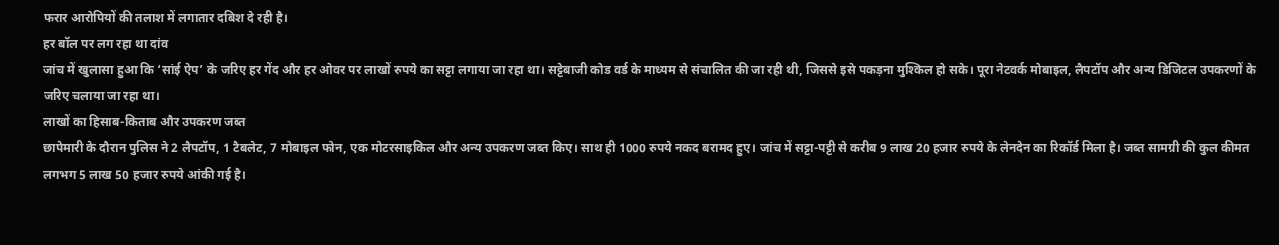फरार आरोपियों की तलाश में लगातार दबिश दे रही है।
हर बॉल पर लग रहा था दांव
जांच में खुलासा हुआ कि ‘सांई ऐप’ के जरिए हर गेंद और हर ओवर पर लाखों रुपये का सट्टा लगाया जा रहा था। सट्टेबाजी कोड वर्ड के माध्यम से संचालित की जा रही थी, जिससे इसे पकड़ना मुश्किल हो सके। पूरा नेटवर्क मोबाइल, लैपटॉप और अन्य डिजिटल उपकरणों के जरिए चलाया जा रहा था।
लाखों का हिसाब-किताब और उपकरण जब्त
छापेमारी के दौरान पुलिस ने 2 लैपटॉप, 1 टैबलेट, 7 मोबाइल फोन, एक मोटरसाइकिल और अन्य उपकरण जब्त किए। साथ ही 1000 रुपये नकद बरामद हुए। जांच में सट्टा-पट्टी से करीब 9 लाख 20 हजार रुपये के लेनदेन का रिकॉर्ड मिला है। जब्त सामग्री की कुल कीमत लगभग 5 लाख 50 हजार रुपये आंकी गई है।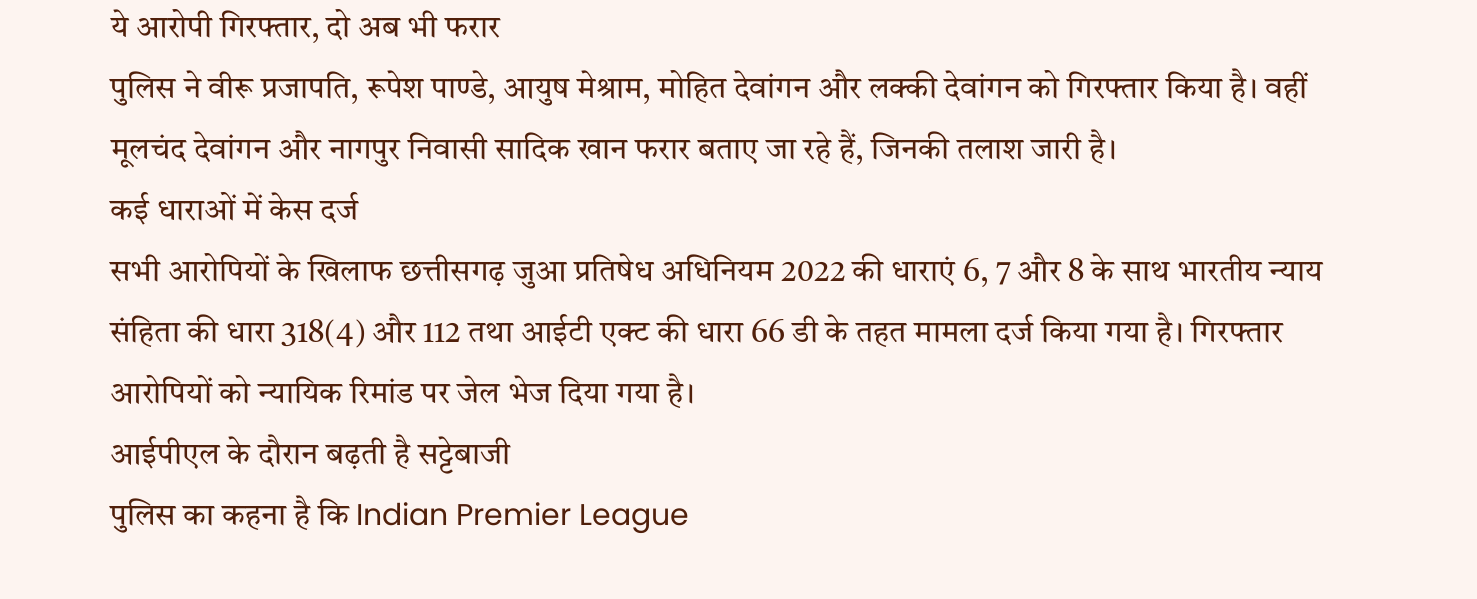ये आरोपी गिरफ्तार, दो अब भी फरार
पुलिस ने वीरू प्रजापति, रूपेश पाण्डे, आयुष मेश्राम, मोहित देवांगन और लक्की देवांगन को गिरफ्तार किया है। वहीं मूलचंद देवांगन और नागपुर निवासी सादिक खान फरार बताए जा रहे हैं, जिनकी तलाश जारी है।
कई धाराओं में केस दर्ज
सभी आरोपियों के खिलाफ छत्तीसगढ़ जुआ प्रतिषेध अधिनियम 2022 की धाराएं 6, 7 और 8 के साथ भारतीय न्याय संहिता की धारा 318(4) और 112 तथा आईटी एक्ट की धारा 66 डी के तहत मामला दर्ज किया गया है। गिरफ्तार आरोपियों को न्यायिक रिमांड पर जेल भेज दिया गया है।
आईपीएल के दौरान बढ़ती है सट्टेबाजी
पुलिस का कहना है कि Indian Premier League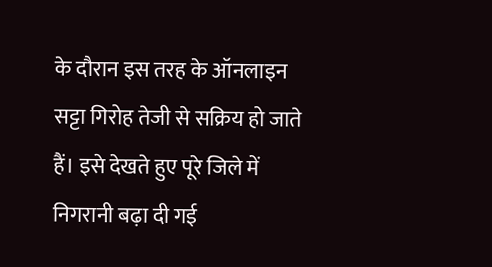के दौरान इस तरह के ऑनलाइन सट्टा गिरोह तेजी से सक्रिय हो जाते हैं। इसे देखते हुए पूरे जिले में निगरानी बढ़ा दी गई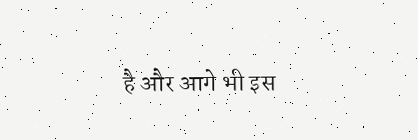है और आगे भी इस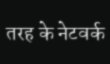तरह के नेटवर्क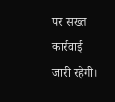पर सख्त कार्रवाई जारी रहेगी।